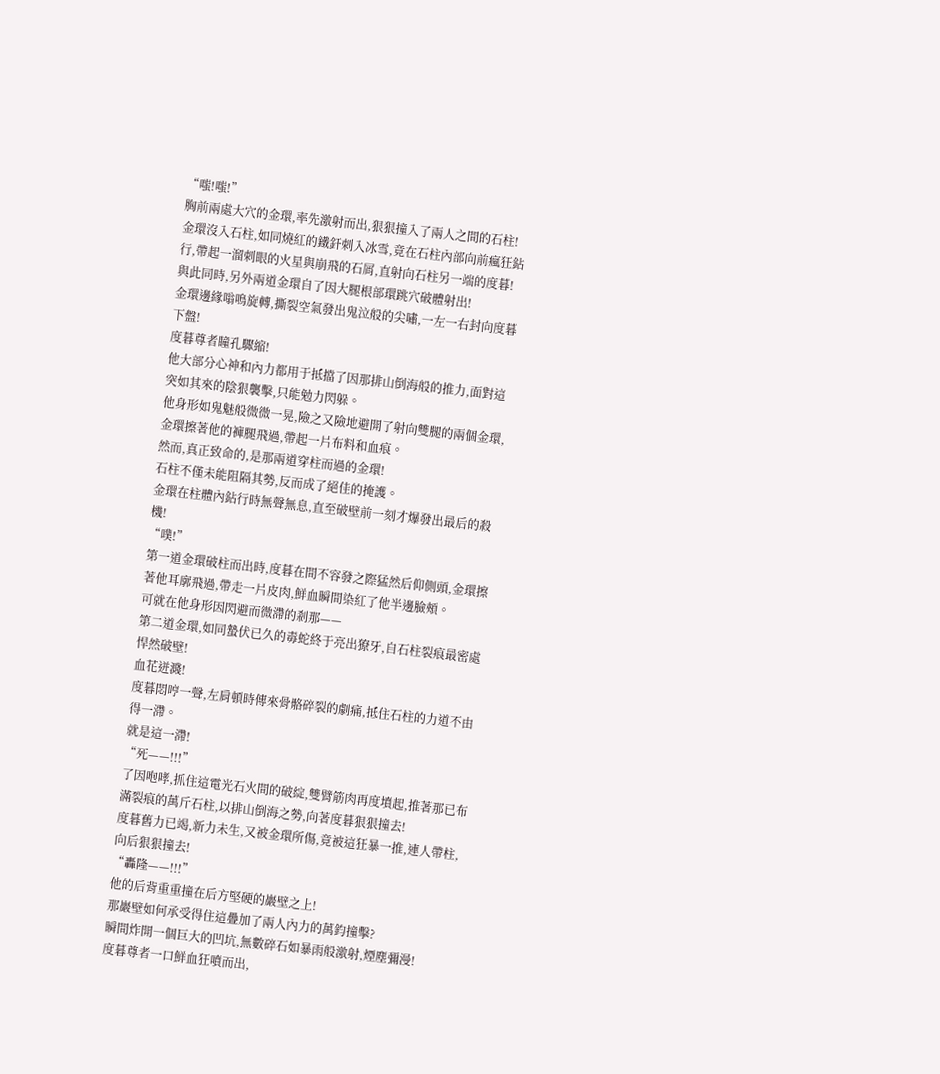“嗤!嗤!”
胸前兩處大穴的金環,率先激射而出,狠狠撞入了兩人之間的石柱!
金環沒入石柱,如同燒紅的鐵釬刺入冰雪,竟在石柱內部向前瘋狂鉆行,帶起一溜刺眼的火星與崩飛的石屑,直射向石柱另一端的度暮!
與此同時,另外兩道金環自了因大腿根部環跳穴破體射出!
金環邊緣嗡鳴旋轉,撕裂空氣發出鬼泣般的尖嘯,一左一右封向度暮下盤!
度暮尊者瞳孔驟縮!
他大部分心神和內力都用于抵擋了因那排山倒海般的推力,面對這突如其來的陰狠襲擊,只能勉力閃躲。
他身形如鬼魅般微微一晃,險之又險地避開了射向雙腿的兩個金環,金環擦著他的褲腿飛過,帶起一片布料和血痕。
然而,真正致命的,是那兩道穿柱而過的金環!
石柱不僅未能阻隔其勢,反而成了絕佳的掩護。
金環在柱體內鉆行時無聲無息,直至破壁前一刻才爆發出最后的殺機!
“噗!”
第一道金環破柱而出時,度暮在間不容發之際猛然后仰側頭,金環擦著他耳廓飛過,帶走一片皮肉,鮮血瞬間染紅了他半邊臉頰。
可就在他身形因閃避而微滯的剎那——
第二道金環,如同蟄伏已久的毒蛇終于亮出獠牙,自石柱裂痕最密處悍然破壁!
血花迸濺!
度暮悶哼一聲,左肩頓時傳來骨骼碎裂的劇痛,抵住石柱的力道不由得一滯。
就是這一滯!
“死——!!!”
了因咆哮,抓住這電光石火間的破綻,雙臂筋肉再度墳起,推著那已布滿裂痕的萬斤石柱,以排山倒海之勢,向著度暮狠狠撞去!
度暮舊力已竭,新力未生,又被金環所傷,竟被這狂暴一推,連人帶柱,向后狠狠撞去!
“轟隆——!!!”
他的后背重重撞在后方堅硬的巖壁之上!
那巖壁如何承受得住這疊加了兩人內力的萬鈞撞擊?
瞬間炸開一個巨大的凹坑,無數碎石如暴雨般激射,煙塵彌漫!
度暮尊者一口鮮血狂噴而出,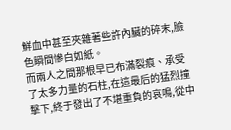鮮血中甚至夾雜著些許內臟的碎末,臉色瞬間慘白如紙。
而兩人之間那根早已布滿裂痕、承受了太多力量的石柱,在這最后的猛烈撞擊下,終于發出了不堪重負的哀鳴,從中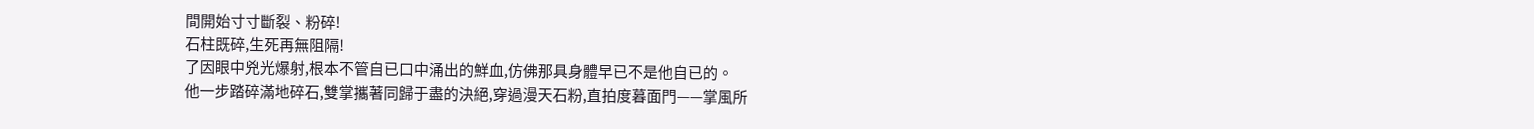間開始寸寸斷裂、粉碎!
石柱既碎,生死再無阻隔!
了因眼中兇光爆射,根本不管自已口中涌出的鮮血,仿佛那具身體早已不是他自已的。
他一步踏碎滿地碎石,雙掌攜著同歸于盡的決絕,穿過漫天石粉,直拍度暮面門——掌風所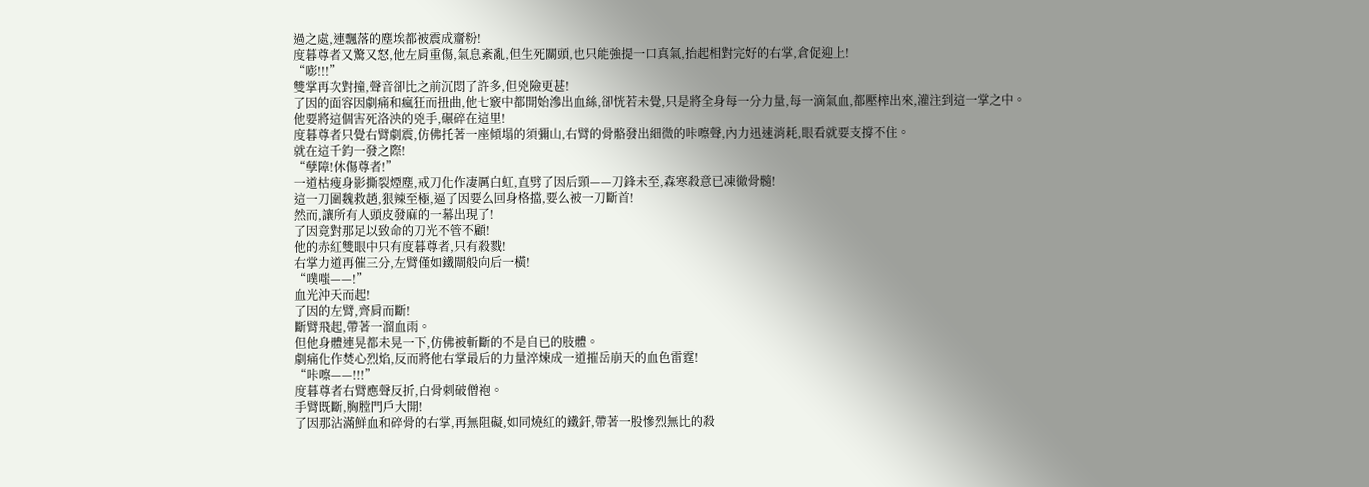過之處,連飄落的塵埃都被震成齏粉!
度暮尊者又驚又怒,他左肩重傷,氣息紊亂,但生死關頭,也只能強提一口真氣,抬起相對完好的右掌,倉促迎上!
“嘭!!!”
雙掌再次對撞,聲音卻比之前沉悶了許多,但兇險更甚!
了因的面容因劇痛和瘋狂而扭曲,他七竅中都開始滲出血絲,卻恍若未覺,只是將全身每一分力量,每一滴氣血,都壓榨出來,灌注到這一掌之中。
他要將這個害死洛泱的兇手,碾碎在這里!
度暮尊者只覺右臂劇震,仿佛托著一座傾塌的須彌山,右臂的骨骼發出細微的咔嚓聲,內力迅速消耗,眼看就要支撐不住。
就在這千鈞一發之際!
“孽障!休傷尊者!”
一道枯瘦身影撕裂煙塵,戒刀化作凄厲白虹,直劈了因后頸——刀鋒未至,森寒殺意已凍徹骨髓!
這一刀圍魏救趙,狠辣至極,逼了因要么回身格擋,要么被一刀斷首!
然而,讓所有人頭皮發麻的一幕出現了!
了因竟對那足以致命的刀光不管不顧!
他的赤紅雙眼中只有度暮尊者,只有殺戮!
右掌力道再催三分,左臂僅如鐵閘般向后一橫!
“噗嗤——!”
血光沖天而起!
了因的左臂,齊肩而斷!
斷臂飛起,帶著一溜血雨。
但他身體連晃都未晃一下,仿佛被斬斷的不是自已的肢體。
劇痛化作焚心烈焰,反而將他右掌最后的力量淬煉成一道摧岳崩天的血色雷霆!
“咔嚓——!!!”
度暮尊者右臂應聲反折,白骨刺破僧袍。
手臂既斷,胸膛門戶大開!
了因那沾滿鮮血和碎骨的右掌,再無阻礙,如同燒紅的鐵釬,帶著一股慘烈無比的殺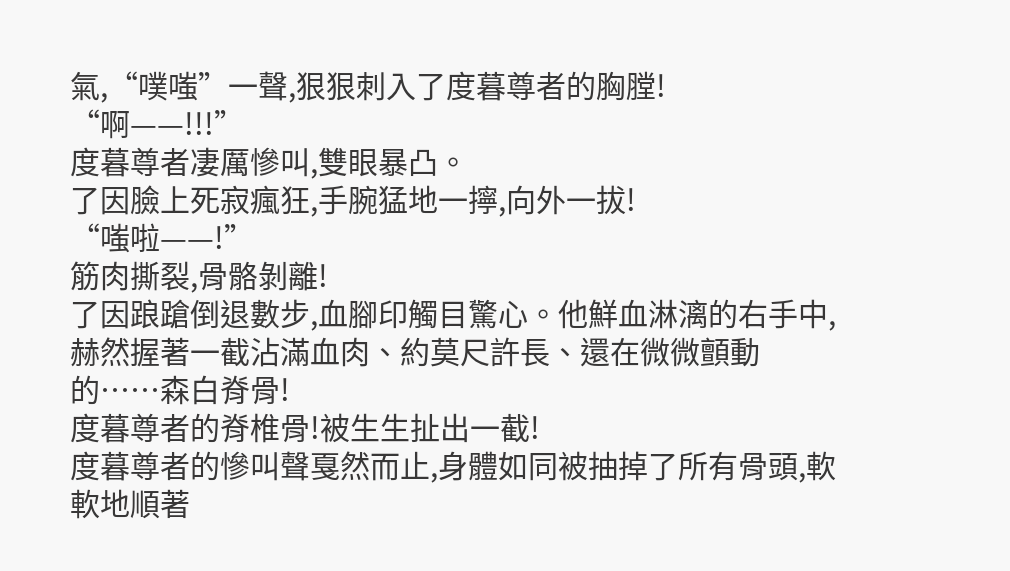氣,“噗嗤”一聲,狠狠刺入了度暮尊者的胸膛!
“啊——!!!”
度暮尊者凄厲慘叫,雙眼暴凸。
了因臉上死寂瘋狂,手腕猛地一擰,向外一拔!
“嗤啦——!”
筋肉撕裂,骨骼剝離!
了因踉蹌倒退數步,血腳印觸目驚心。他鮮血淋漓的右手中,赫然握著一截沾滿血肉、約莫尺許長、還在微微顫動的……森白脊骨!
度暮尊者的脊椎骨!被生生扯出一截!
度暮尊者的慘叫聲戛然而止,身體如同被抽掉了所有骨頭,軟軟地順著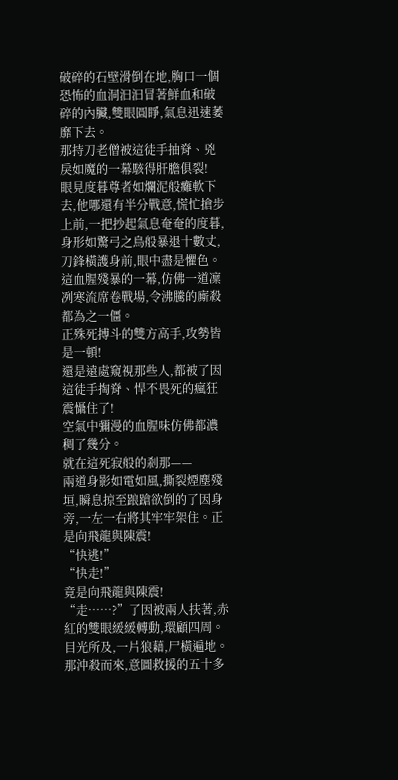破碎的石壁滑倒在地,胸口一個恐怖的血洞汩汩冒著鮮血和破碎的內臟,雙眼圓睜,氣息迅速萎靡下去。
那持刀老僧被這徒手抽脊、兇戾如魔的一幕駭得肝膽俱裂!
眼見度暮尊者如爛泥般癱軟下去,他哪還有半分戰意,慌忙搶步上前,一把抄起氣息奄奄的度暮,身形如驚弓之鳥般暴退十數丈,刀鋒橫護身前,眼中盡是懼色。
這血腥殘暴的一幕,仿佛一道凜冽寒流席卷戰場,令沸騰的廝殺都為之一僵。
正殊死搏斗的雙方高手,攻勢皆是一頓!
還是遠處窺視那些人,都被了因這徒手掏脊、悍不畏死的瘋狂震懾住了!
空氣中彌漫的血腥味仿佛都濃稠了幾分。
就在這死寂般的剎那——
兩道身影如電如風,撕裂煙塵殘垣,瞬息掠至踉蹌欲倒的了因身旁,一左一右將其牢牢架住。正是向飛龍與陳震!
“快逃!”
“快走!”
竟是向飛龍與陳震!
“走……?”了因被兩人扶著,赤紅的雙眼緩緩轉動,環顧四周。
目光所及,一片狼藉,尸橫遍地。
那沖殺而來,意圖救援的五十多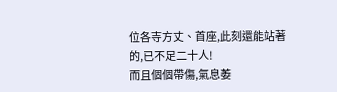位各寺方丈、首座,此刻還能站著的,已不足二十人!
而且個個帶傷,氣息萎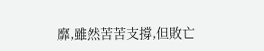靡,雖然苦苦支撐,但敗亡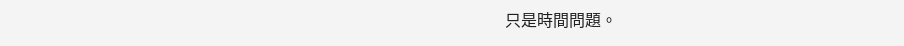只是時間問題。